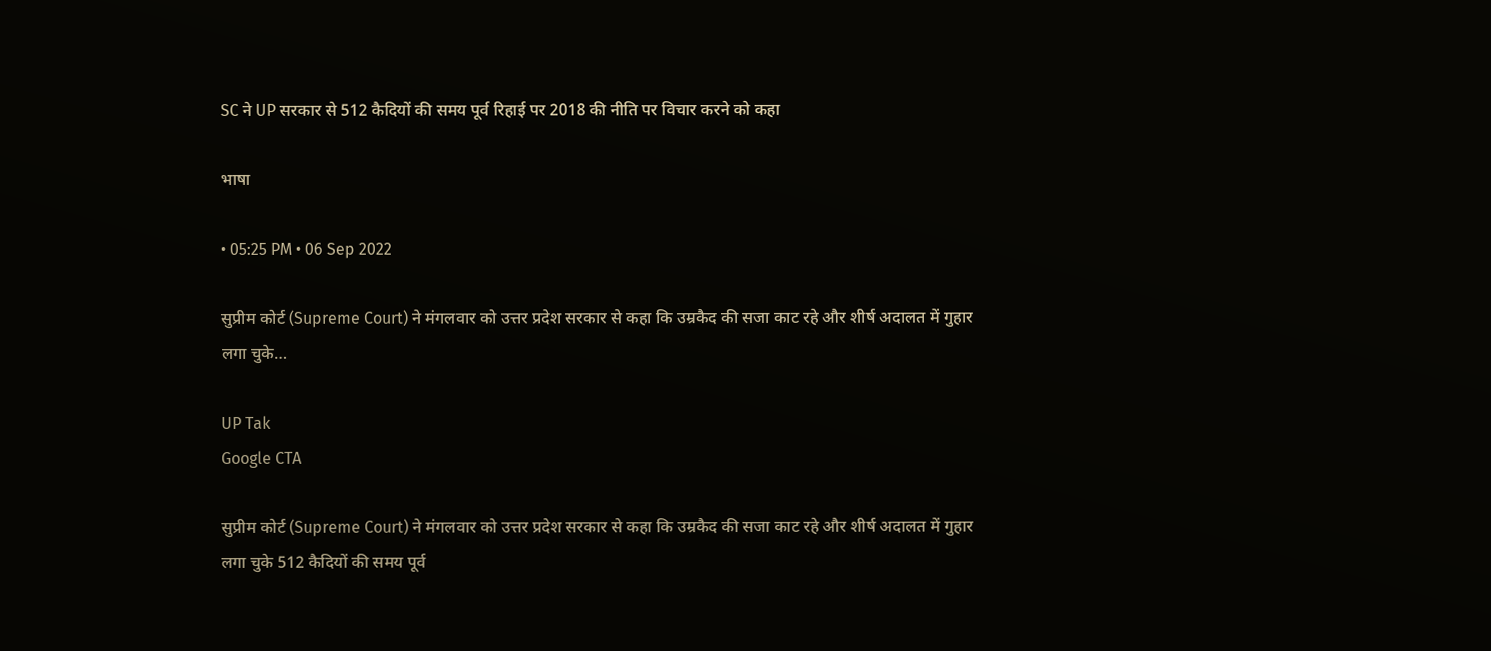SC ने UP सरकार से 512 कैदियों की समय पूर्व रिहाई पर 2018 की नीति पर विचार करने को कहा

भाषा

• 05:25 PM • 06 Sep 2022

सुप्रीम कोर्ट (Supreme Court) ने मंगलवार को उत्तर प्रदेश सरकार से कहा कि उम्रकैद की सजा काट रहे और शीर्ष अदालत में गुहार लगा चुके…

UP Tak
Google CTA

सुप्रीम कोर्ट (Supreme Court) ने मंगलवार को उत्तर प्रदेश सरकार से कहा कि उम्रकैद की सजा काट रहे और शीर्ष अदालत में गुहार लगा चुके 512 कैदियों की समय पूर्व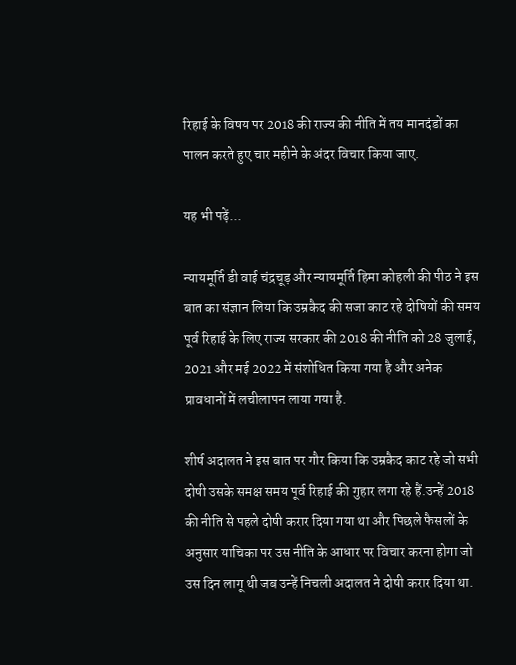रिहाई के विषय पर 2018 की राज्य की नीति में तय मानदंडों का पालन करते हुए चार महीने के अंदर विचार किया जाए.

यह भी पढ़ें...

न्यायमूर्ति डी वाई चंद्रचूड़ और न्यायमूर्ति हिमा कोहली की पीठ ने इस बात का संज्ञान लिया कि उम्रकैद की सजा काट रहे दोषियों की समय पूर्व रिहाई के लिए राज्य सरकार की 2018 की नीति को 28 जुलाई, 2021 और मई 2022 में संशोधित किया गया है और अनेक प्रावधानों में लचीलापन लाया गया है.

शीर्ष अदालत ने इस बात पर गौर किया कि उम्रकैद काट रहे जो सभी दोषी उसके समक्ष समय पूर्व रिहाई की गुहार लगा रहे हैं.उन्हें 2018 की नीति से पहले दोषी करार दिया गया था और पिछले फैसलों के अनुसार याचिका पर उस नीति के आधार पर विचार करना होगा जो उस दिन लागू थी जब उन्हें निचली अदालत ने दोषी करार दिया था.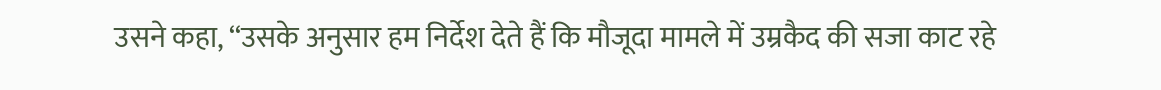उसने कहा, ‘‘उसके अनुसार हम निर्देश देते हैं कि मौजूदा मामले में उम्रकैद की सजा काट रहे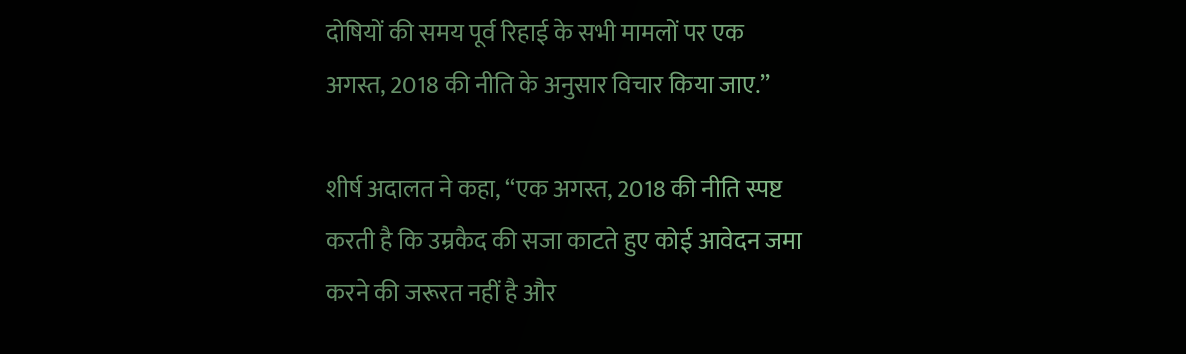दोषियों की समय पूर्व रिहाई के सभी मामलों पर एक अगस्त, 2018 की नीति के अनुसार विचार किया जाए.’’

शीर्ष अदालत ने कहा, ‘‘एक अगस्त, 2018 की नीति स्पष्ट करती है कि उम्रकैद की सजा काटते हुए कोई आवेदन जमा करने की जरूरत नहीं है और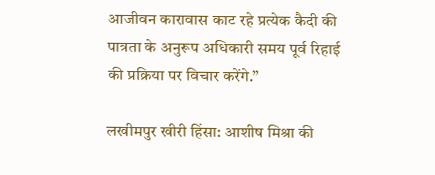आजीवन कारावास काट रहे प्रत्येक कैदी की पात्रता के अनुरूप अधिकारी समय पूर्व रिहाई की प्रक्रिया पर विचार करेंगे.’’

लखीमपुर खीरी हिंसा: आशीष मिश्रा की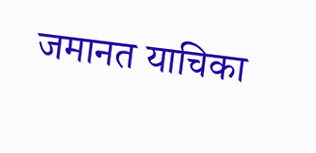जमानत याचिका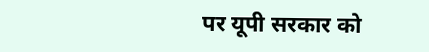पर यूपी सरकार को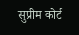सुप्रीम कोर्ट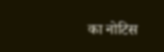का नोटिस